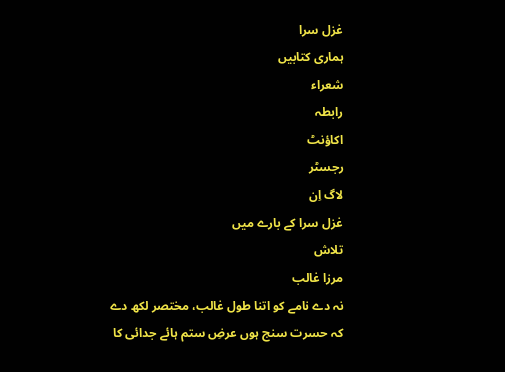غزل سرا
ہماری کتابیں
شعراء
رابطہ
اکاؤنٹ
رجسٹر
لاگ اِن
غزل سرا کے بارے میں
تلاش
مرزا غالب
نہ دے نامے کو اتنا طول غالب، مختصر لکھ دے
کہ حسرت سنج ہوں عرضِ ستم ہائے جدائی کا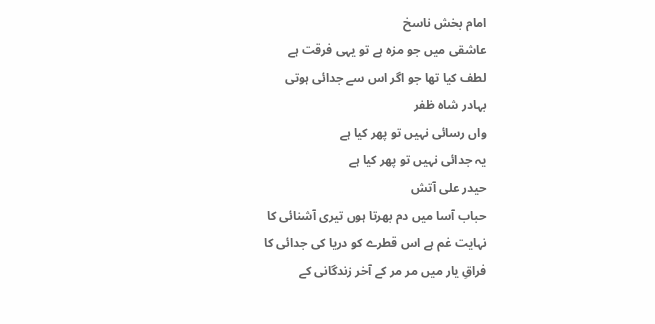امام بخش ناسخ
عاشقی میں جو مزہ ہے تو یہی فرقت ہے
لطف کیا تھا جو اگر اس سے جدائی ہوتی
بہادر شاہ ظفر
واں رسائی نہیں تو پھر کیا ہے
یہ جدائی نہیں تو پھر کیا ہے
حیدر علی آتش
حباب آسا میں دم بھرتا ہوں تیری آشنائی کا
نہایت غم ہے اس قطرے کو دریا کی جدائی کا
فراقِ یار میں مر مر کے آخر زندگانی کے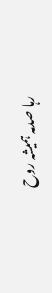رہا صدمہ ہمیشہ روح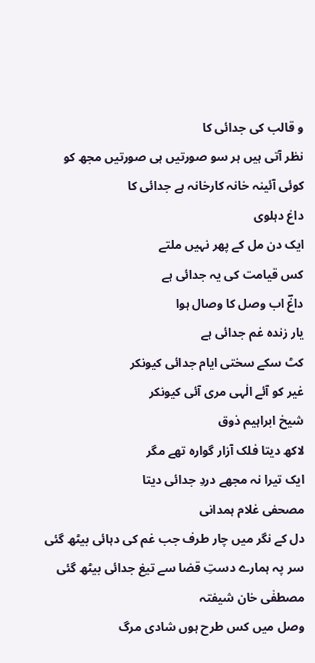و قالب کی جدائی کا
نظر آتی ہیں ہر سو صورتیں ہی صورتیں مجھ کو
کوئی آئینہ خانہ کارخانہ ہے جدائی کا
داغ دہلوی
ایک دن مل کے پھر نہیں ملتے
کس قیامت کی یہ جدائی ہے
داغؔ اب وصل کا وصال ہوا
یار زندہ غم جدائی ہے
کٹ سکے سختی ایام جدائی کیونکر
غیر کو آئے الٰہی مری آئی کیونکر
شیخ ابراہیم ذوق
لاکھ دیتا فلک آزار گوارہ تھے مگر
ایک تیرا نہ مجھے دردِ جدائی دیتا
مصحفی غلام ہمدانی
دل کے نگر میں چار طرف جب غم کی دہائی بیٹھ گئی
سر پہ ہمارے دستِ قضا سے تیغ جدائی بیٹھ گئی
مصطفٰی خان شیفتہ
وصل میں کس طرح ہوں شادی مرگ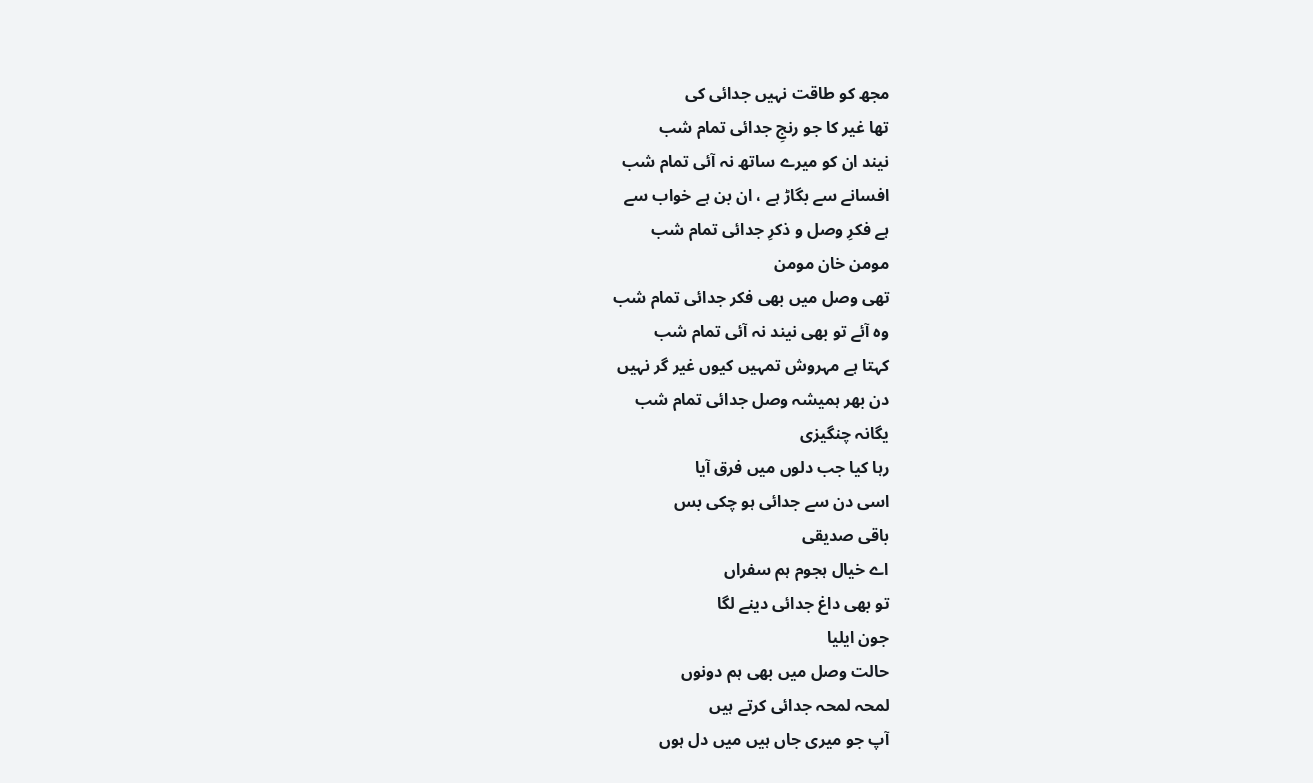مجھ کو طاقت نہیں جدائی کی
تھا غیر کا جو رنجِ جدائی تمام شب
نیند ان کو میرے ساتھ نہ آئی تمام شب
افسانے سے بگاڑ ہے ، ان بن ہے خواب سے
ہے فکرِ وصل و ذکرِ جدائی تمام شب
مومن خان مومن
تھی وصل میں بھی فکر جدائی تمام شب
وہ آئے تو بھی نیند نہ آئی تمام شب
کہتا ہے مہروش تمہیں کیوں غیر گر نہیں
دن بھر ہمیشہ وصل جدائی تمام شب
یگانہ چنگیزی
رہا کیا جب دلوں میں فرق آیا
اسی دن سے جدائی ہو چکی بس
باقی صدیقی
اے خیال ہجوم ہم سفراں
تو بھی داغ جدائی دینے لگا
جون ایلیا
حالت وصل میں بھی ہم دونوں
لمحہ لمحہ جدائی کرتے ہیں
آپ جو میری جاں ہیں میں دل ہوں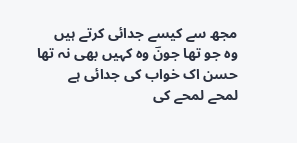مجھ سے کیسے جدائی کرتے ہیں
وہ جو تھا جونؔ وہ کہیں بھی نہ تھا
حسن اک خواب کی جدائی ہے
لمحے لمحے کی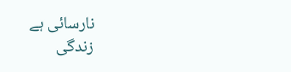نارسائی ہے
زندگی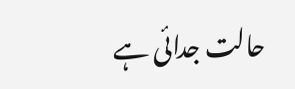حالت جدائی ہے